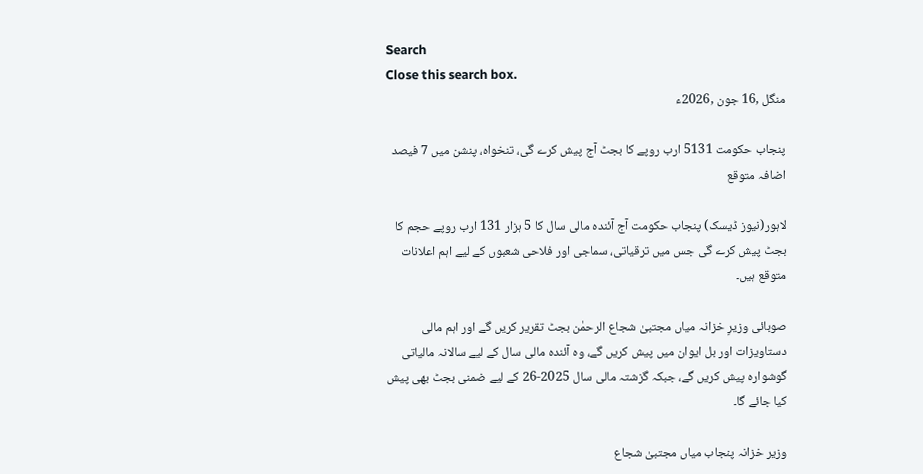Search
Close this search box.
منگل ,16 جون ,2026ء

پنجاب حکومت 5131 ارب روپے کا بجٹ آج پیش کرے گی، تنخواہ، پنشن میں 7 فیصد اضافہ متوقع

لاہور(نیوز ڈیسک) پنجاب حکومت آج آئندہ مالی سال کا 5 ہزار 131 ارب روپے حجم کا بجٹ پیش کرے گی جس میں ترقیاتی، سماجی اور فلاحی شعبوں کے لیے اہم اعلانات متوقع ہیں۔

صوبائی وزیرِ خزانہ میاں مجتبیٰ شجاع الرحمٰن بجٹ تقریر کریں گے اور اہم مالی دستاویزات اور بل ایوان میں پیش کریں گے، وہ آئندہ مالی سال کے لیے سالانہ مالیاتی گوشوارہ پیش کریں گے، جبکہ گزشتہ مالی سال 2025-26 کے لیے ضمنی بجٹ بھی پیش کیا جائے گا۔

وزیر خزانہ پنجاب میاں مجتبیٰ شجاع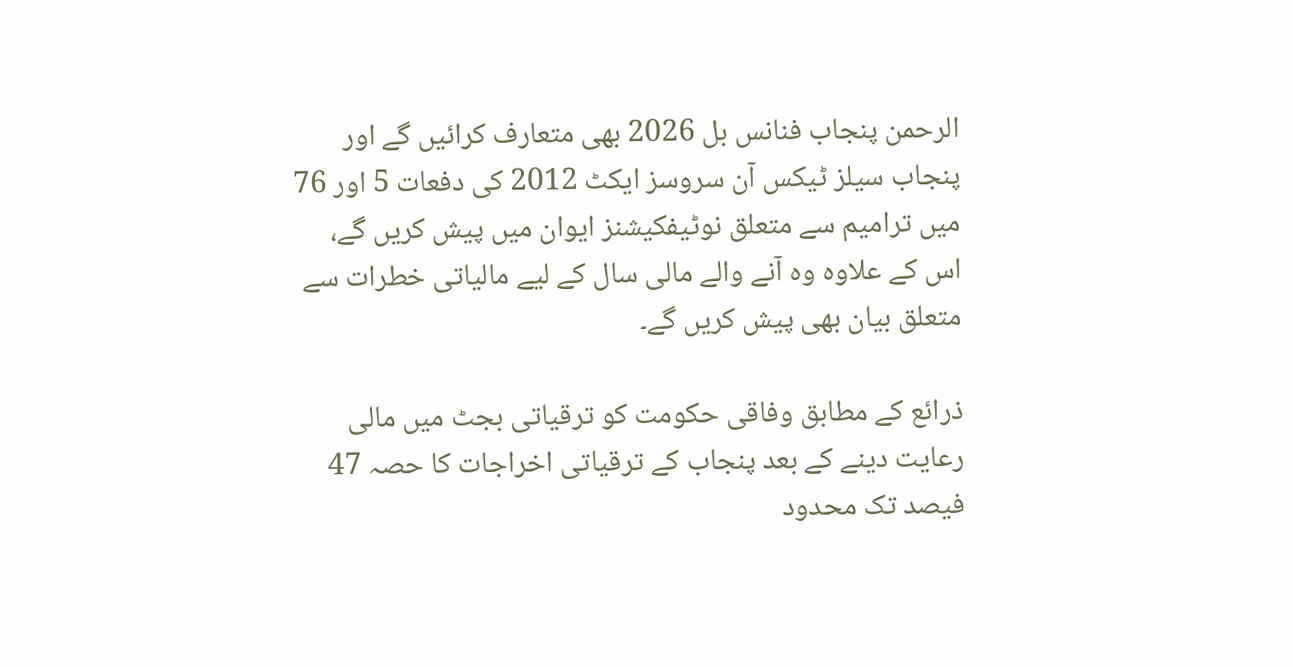الرحمن پنجاب فنانس بل 2026 بھی متعارف کرائیں گے اور پنجاب سیلز ٹیکس آن سروسز ایکٹ 2012 کی دفعات 5 اور 76 میں ترامیم سے متعلق نوٹیفکیشنز ایوان میں پیش کریں گے، اس کے علاوہ وہ آنے والے مالی سال کے لیے مالیاتی خطرات سے متعلق بیان بھی پیش کریں گے۔

ذرائع کے مطابق وفاقی حکومت کو ترقیاتی بجٹ میں مالی رعایت دینے کے بعد پنجاب کے ترقیاتی اخراجات کا حصہ 47 فیصد تک محدود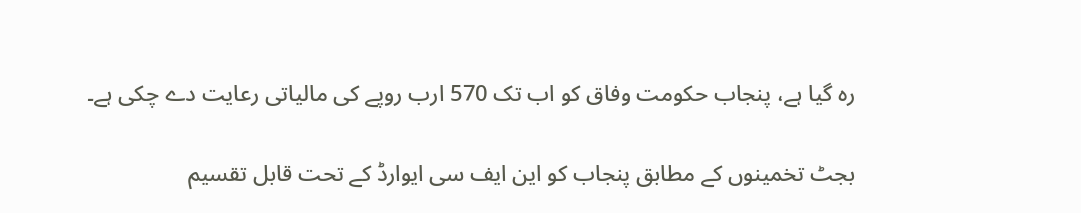رہ گیا ہے، پنجاب حکومت وفاق کو اب تک 570 ارب روپے کی مالیاتی رعایت دے چکی ہے۔

بجٹ تخمینوں کے مطابق پنجاب کو این ایف سی ایوارڈ کے تحت قابل تقسیم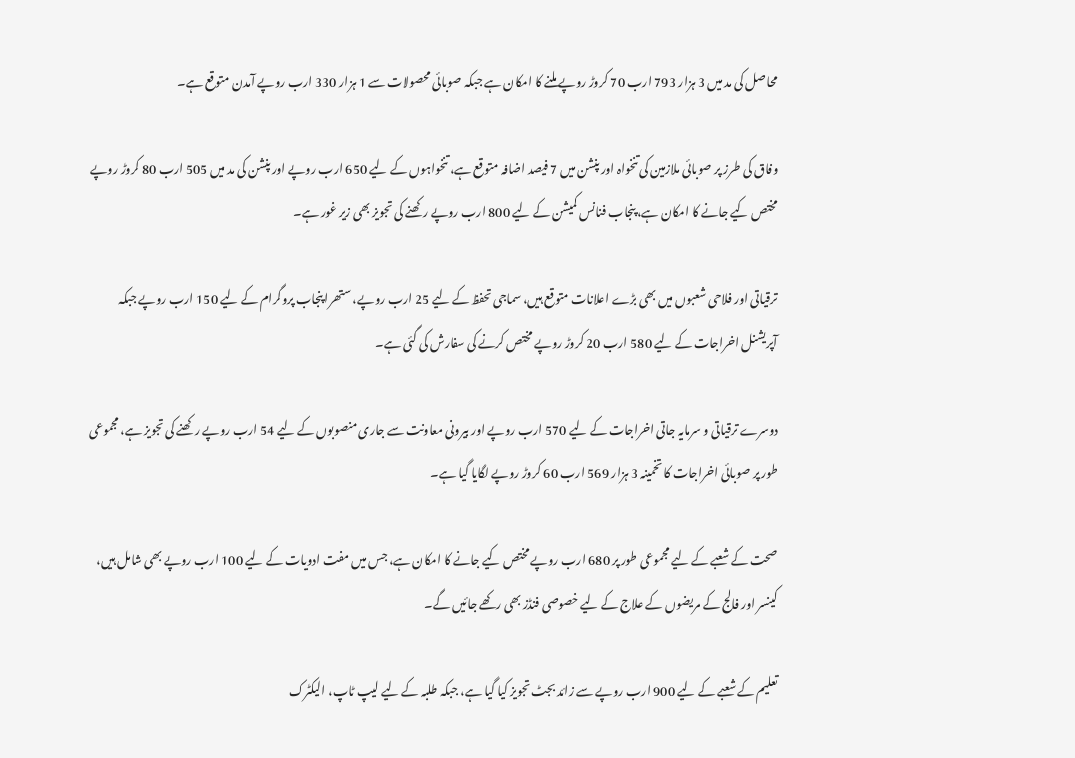محاصل کی مد میں 3 ہزار 793 ارب 70 کروڑ روپے ملنے کا امکان ہے جبکہ صوبائی محصولات سے 1 ہزار 330 ارب روپے آمدن متوقع ہے۔

وفاق کی طرز پر صوبائی ملازمین کی تنخواہ اور پنشن میں 7 فیصد اضافہ متوقع ہے، تنخواہوں کے لیے 650 ارب روپے اور پنشن کی مد میں 505 ارب 80 کروڑ روپے مختص کیے جانے کا امکان ہے، پنجاب فنانس کمیشن کے لیے 800 ارب روپے رکھنے کی تجویز بھی زیر غور ہے۔

ترقیاتی اور فلاحی شعبوں میں بھی بڑے اعلانات متوقع ہیں، سماجی تحفظ کے لیے 25 ارب روپے، ستھرا پنجاب پروگرام کے لیے 150 ارب روپے جبکہ آپریشنل اخراجات کے لیے 580 ارب 20 کروڑ روپے مختص کرنے کی سفارش کی گئی ہے۔

دوسرے ترقیاتی و سرمایہ جاتی اخراجات کے لیے 570 ارب روپے اور بیرونی معاونت سے جاری منصوبوں کے لیے 54 ارب روپے رکھنے کی تجویز ہے، مجموعی طور پر صوبائی اخراجات کا تخمینہ 3 ہزار 569 ارب 60 کروڑ روپے لگایا گیا ہے۔

صحت کے شعبے کے لیے مجموعی طور پر 680 ارب روپے مختص کیے جانے کا امکان ہے، جس میں مفت ادویات کے لیے 100 ارب روپے بھی شامل ہیں، کینسر اور فالج کے مریضوں کے علاج کے لیے خصوصی فنڈز بھی رکھے جائیں گے۔

تعلیم کے شعبے کے لیے 900 ارب روپے سے زائد بجٹ تجویز کیا گیا ہے، جبکہ طلبہ کے لیے لیپ ٹاپ، الیکٹرک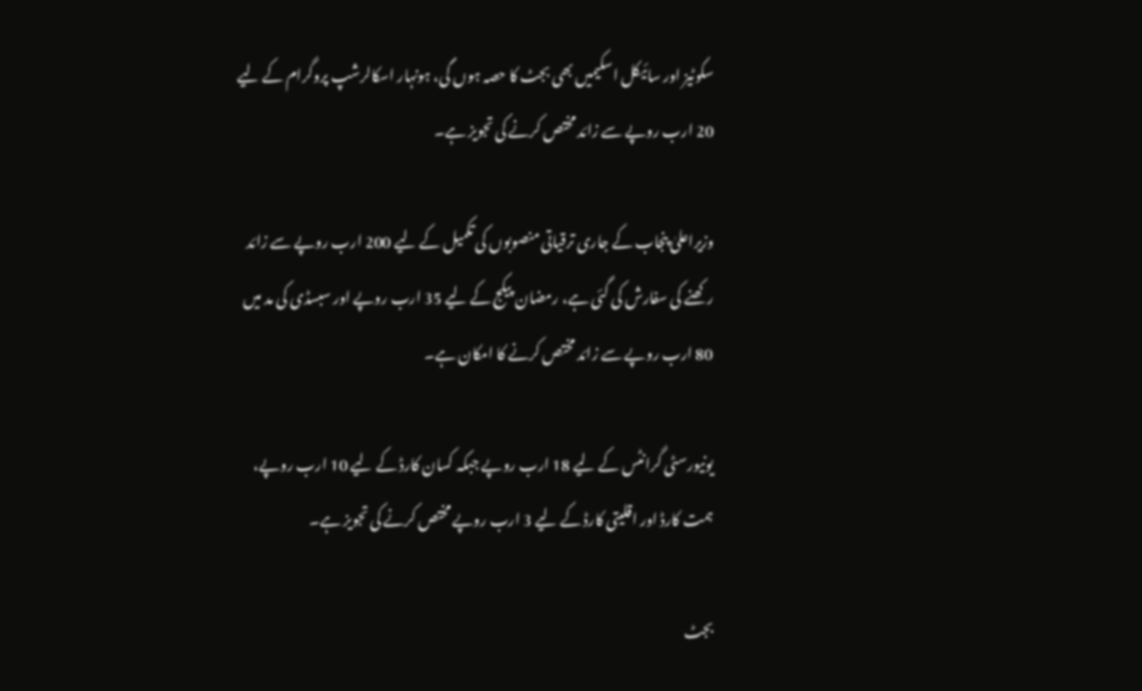سکوٹیز اور سائیکل اسکیمیں بھی بجٹ کا حصہ ہوں گی، ہونہار اسکالرشپ پروگرام کے لیے 20 ارب روپے سے زائد مختص کرنے کی تجویز ہے۔

وزیراعلیٰ پنجاب کے جاری ترقیاتی منصوبوں کی تکمیل کے لیے 200 ارب روپے سے زائد رکھنے کی سفارش کی گئی ہے، رمضان پیکج کے لیے 35 ارب روپے اور سبسڈی کی مد میں 80 ارب روپے سے زائد مختص کرنے کا امکان ہے۔

یونیورسٹی گرانٹس کے لیے 18 ارب روپے جبکہ کسان کارڈ کے لیے 10 ارب روپے، ہمت کارڈ اور اقلیتی کارڈ کے لیے 3 ارب روپے مختص کرنے کی تجویز ہے۔

بجٹ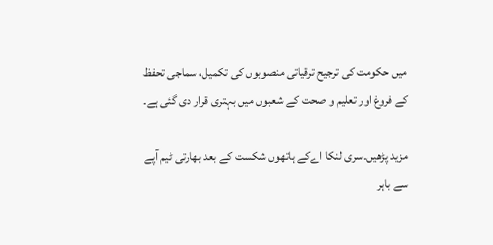میں حکومت کی ترجیح ترقیاتی منصوبوں کی تکمیل، سماجی تحفظ کے فروغ اور تعلیم و صحت کے شعبوں میں بہتری قرار دی گئی ہے۔

مزید پڑھیں۔سری لنکا اےکے ہاتھوں شکست کے بعد بھارتی ٹیم آپے سے باہر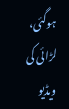ہوگئی، لڑائی کی ویڈیو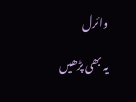وائرل

یہ بھی پڑھیں